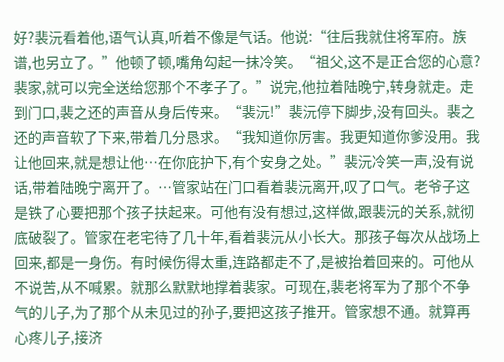好?裴沅看着他,语气认真,听着不像是气话。他说:“往后我就住将军府。族谱,也另立了。”他顿了顿,嘴角勾起一抹冷笑。“祖父,这不是正合您的心意?裴家,就可以完全送给您那个不孝子了。”说完,他拉着陆晚宁,转身就走。走到门口,裴之还的声音从身后传来。“裴沅!”裴沅停下脚步,没有回头。裴之还的声音软了下来,带着几分恳求。“我知道你厉害。我更知道你爹没用。我让他回来,就是想让他…在你庇护下,有个安身之处。”裴沅冷笑一声,没有说话,带着陆晚宁离开了。…管家站在门口看着裴沅离开,叹了口气。老爷子这是铁了心要把那个孩子扶起来。可他有没有想过,这样做,跟裴沅的关系,就彻底破裂了。管家在老宅待了几十年,看着裴沅从小长大。那孩子每次从战场上回来,都是一身伤。有时候伤得太重,连路都走不了,是被抬着回来的。可他从不说苦,从不喊累。就那么默默地撑着裴家。可现在,裴老将军为了那个不争气的儿子,为了那个从未见过的孙子,要把这孩子推开。管家想不通。就算再心疼儿子,接济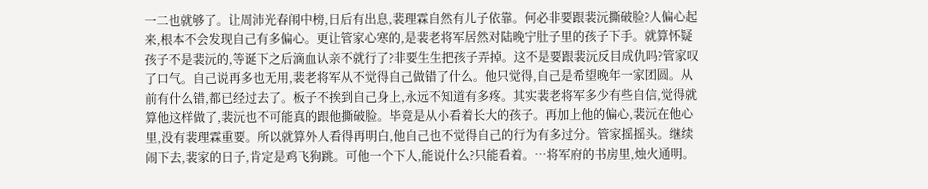一二也就够了。让周沛光春闱中榜,日后有出息,裴理霖自然有儿子依靠。何必非要跟裴沅撕破脸?人偏心起来,根本不会发现自己有多偏心。更让管家心寒的,是裴老将军居然对陆晚宁肚子里的孩子下手。就算怀疑孩子不是裴沅的,等诞下之后滴血认亲不就行了?非要生生把孩子弄掉。这不是要跟裴沅反目成仇吗?管家叹了口气。自己说再多也无用,裴老将军从不觉得自己做错了什么。他只觉得,自己是希望晚年一家团圆。从前有什么错,都已经过去了。板子不挨到自己身上,永远不知道有多疼。其实裴老将军多少有些自信,觉得就算他这样做了,裴沅也不可能真的跟他撕破脸。毕竟是从小看着长大的孩子。再加上他的偏心,裴沅在他心里,没有裴理霖重要。所以就算外人看得再明白,他自己也不觉得自己的行为有多过分。管家摇摇头。继续闹下去,裴家的日子,肯定是鸡飞狗跳。可他一个下人,能说什么?只能看着。…将军府的书房里,烛火通明。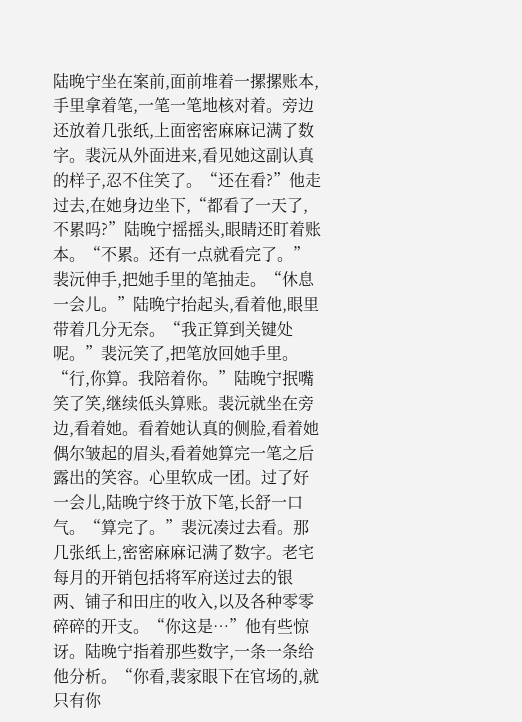陆晚宁坐在案前,面前堆着一摞摞账本,手里拿着笔,一笔一笔地核对着。旁边还放着几张纸,上面密密麻麻记满了数字。裴沅从外面进来,看见她这副认真的样子,忍不住笑了。“还在看?”他走过去,在她身边坐下,“都看了一天了,不累吗?”陆晚宁摇摇头,眼睛还盯着账本。“不累。还有一点就看完了。”裴沅伸手,把她手里的笔抽走。“休息一会儿。”陆晚宁抬起头,看着他,眼里带着几分无奈。“我正算到关键处呢。”裴沅笑了,把笔放回她手里。“行,你算。我陪着你。”陆晚宁抿嘴笑了笑,继续低头算账。裴沅就坐在旁边,看着她。看着她认真的侧脸,看着她偶尔皱起的眉头,看着她算完一笔之后露出的笑容。心里软成一团。过了好一会儿,陆晚宁终于放下笔,长舒一口气。“算完了。”裴沅凑过去看。那几张纸上,密密麻麻记满了数字。老宅每月的开销包括将军府送过去的银两、铺子和田庄的收入,以及各种零零碎碎的开支。“你这是…”他有些惊讶。陆晚宁指着那些数字,一条一条给他分析。“你看,裴家眼下在官场的,就只有你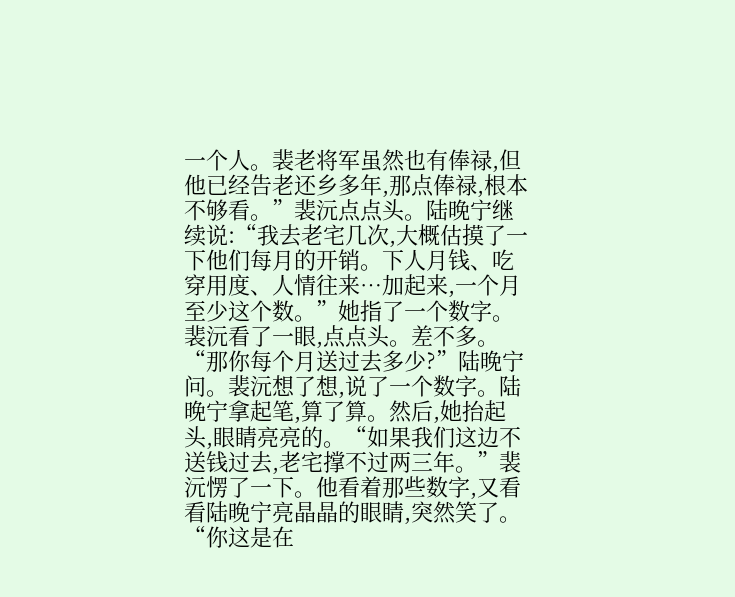一个人。裴老将军虽然也有俸禄,但他已经告老还乡多年,那点俸禄,根本不够看。”裴沅点点头。陆晚宁继续说:“我去老宅几次,大概估摸了一下他们每月的开销。下人月钱、吃穿用度、人情往来…加起来,一个月至少这个数。”她指了一个数字。裴沅看了一眼,点点头。差不多。“那你每个月送过去多少?”陆晚宁问。裴沅想了想,说了一个数字。陆晚宁拿起笔,算了算。然后,她抬起头,眼睛亮亮的。“如果我们这边不送钱过去,老宅撑不过两三年。”裴沅愣了一下。他看着那些数字,又看看陆晚宁亮晶晶的眼睛,突然笑了。“你这是在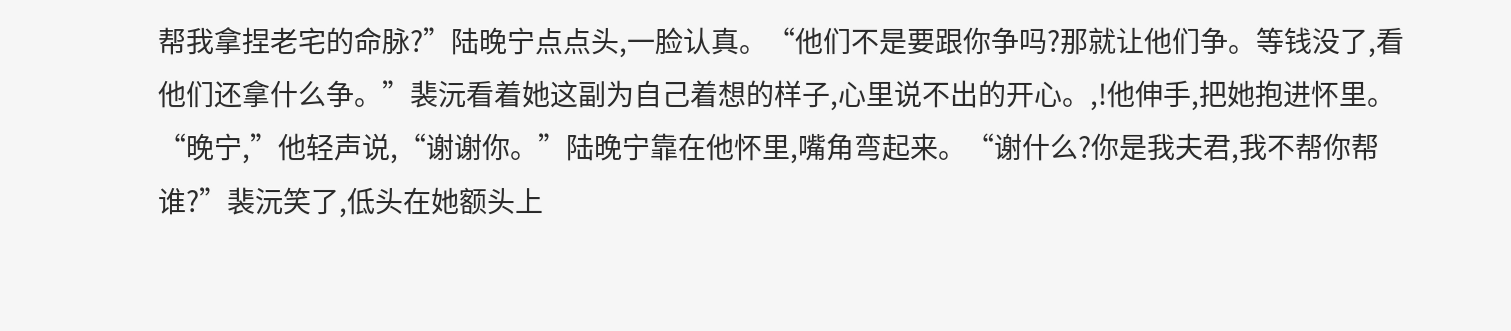帮我拿捏老宅的命脉?”陆晚宁点点头,一脸认真。“他们不是要跟你争吗?那就让他们争。等钱没了,看他们还拿什么争。”裴沅看着她这副为自己着想的样子,心里说不出的开心。,!他伸手,把她抱进怀里。“晚宁,”他轻声说,“谢谢你。”陆晚宁靠在他怀里,嘴角弯起来。“谢什么?你是我夫君,我不帮你帮谁?”裴沅笑了,低头在她额头上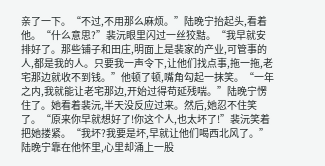亲了一下。“不过,不用那么麻烦。”陆晚宁抬起头,看着他。“什么意思?”裴沅眼里闪过一丝狡黠。“我早就安排好了。那些铺子和田庄,明面上是裴家的产业,可管事的人,都是我的人。只要我一声令下,让他们找点事,拖一拖,老宅那边就收不到钱。”他顿了顿,嘴角勾起一抹笑。“一年之内,我就能让老宅那边,开始过得苟延残喘。”陆晚宁愣住了。她看着裴沅,半天没反应过来。然后,她忍不住笑了。“原来你早就想好了!你这个人,也太坏了!”裴沅笑着把她搂紧。“我坏?我要是坏,早就让他们喝西北风了。”陆晚宁靠在他怀里,心里却涌上一股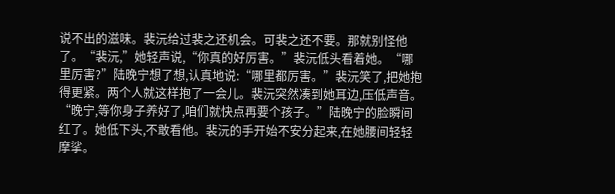说不出的滋味。裴沅给过裴之还机会。可裴之还不要。那就别怪他了。“裴沅,”她轻声说,“你真的好厉害。”裴沅低头看着她。“哪里厉害?”陆晚宁想了想,认真地说:“哪里都厉害。”裴沅笑了,把她抱得更紧。两个人就这样抱了一会儿。裴沅突然凑到她耳边,压低声音。“晚宁,等你身子养好了,咱们就快点再要个孩子。”陆晚宁的脸瞬间红了。她低下头,不敢看他。裴沅的手开始不安分起来,在她腰间轻轻摩挲。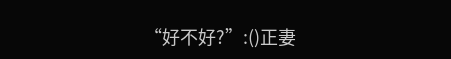“好不好?”:()正妻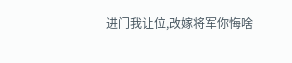进门我让位,改嫁将军你悔啥